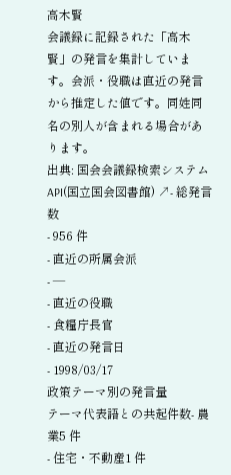高木賢
会議録に記録された「高木賢」の発言を集計しています。会派・役職は直近の発言から推定した値です。同姓同名の別人が含まれる場合があります。
出典: 国会会議録検索システム API(国立国会図書館) ↗- 総発言数
- 956 件
- 直近の所属会派
- —
- 直近の役職
- 食糧庁長官
- 直近の発言日
- 1998/03/17
政策テーマ別の発言量
テーマ代表語との共起件数- 農業5 件
- 住宅・不動産1 件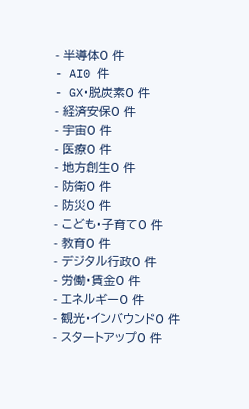- 半導体0 件
- AI0 件
- GX・脱炭素0 件
- 経済安保0 件
- 宇宙0 件
- 医療0 件
- 地方創生0 件
- 防衛0 件
- 防災0 件
- こども・子育て0 件
- 教育0 件
- デジタル行政0 件
- 労働・賃金0 件
- エネルギー0 件
- 観光・インバウンド0 件
- スタートアップ0 件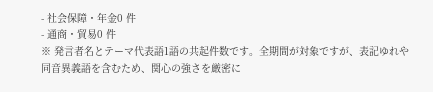- 社会保障・年金0 件
- 通商・貿易0 件
※ 発言者名とテーマ代表語1語の共起件数です。全期間が対象ですが、表記ゆれや 同音異義語を含むため、関心の強さを厳密に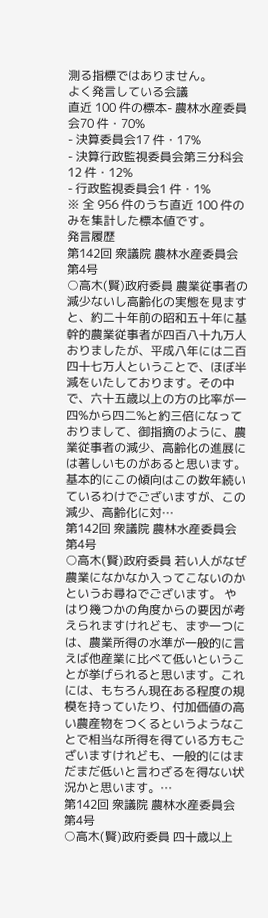測る指標ではありません。
よく発言している会議
直近 100 件の標本- 農林水産委員会70 件・70%
- 決算委員会17 件・17%
- 決算行政監視委員会第三分科会12 件・12%
- 行政監視委員会1 件・1%
※ 全 956 件のうち直近 100 件のみを集計した標本値です。
発言履歴
第142回 衆議院 農林水産委員会 第4号
○高木(賢)政府委員 農業従事者の減少ないし高齢化の実態を見ますと、約二十年前の昭和五十年に基幹的農業従事者が四百八十九万人おりましたが、平成八年には二百四十七万人ということで、ほぼ半減をいたしております。その中で、六十五歳以上の方の比率が一四%から四二%と約三倍になっておりまして、御指摘のように、農業従事者の減少、高齢化の進展には著しいものがあると思います。 基本的にこの傾向はこの数年続いているわけでございますが、この減少、高齢化に対…
第142回 衆議院 農林水産委員会 第4号
○高木(賢)政府委員 若い人がなぜ農業になかなか入ってこないのかというお尋ねでございます。 やはり幾つかの角度からの要因が考えられますけれども、まず一つには、農業所得の水準が一般的に言えば他産業に比べて低いということが挙げられると思います。これには、もちろん現在ある程度の規模を持っていたり、付加価値の高い農産物をつくるというようなことで相当な所得を得ている方もございますけれども、一般的にはまだまだ低いと言わざるを得ない状況かと思います。…
第142回 衆議院 農林水産委員会 第4号
○高木(賢)政府委員 四十歳以上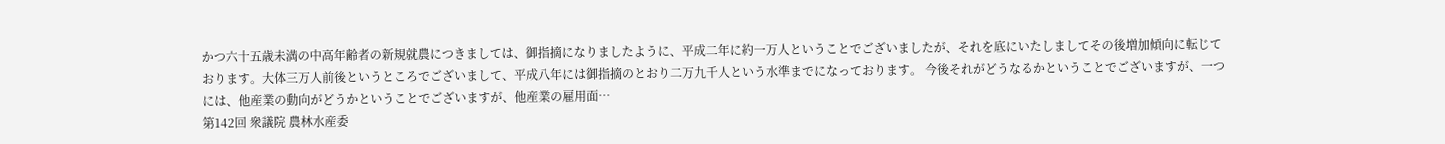かつ六十五歳未満の中高年齢者の新規就農につきましては、御指摘になりましたように、平成二年に約一万人ということでございましたが、それを底にいたしましてその後増加傾向に転じております。大体三万人前後というところでございまして、平成八年には御指摘のとおり二万九千人という水準までになっております。 今後それがどうなるかということでございますが、一つには、他産業の動向がどうかということでございますが、他産業の雇用面…
第142回 衆議院 農林水産委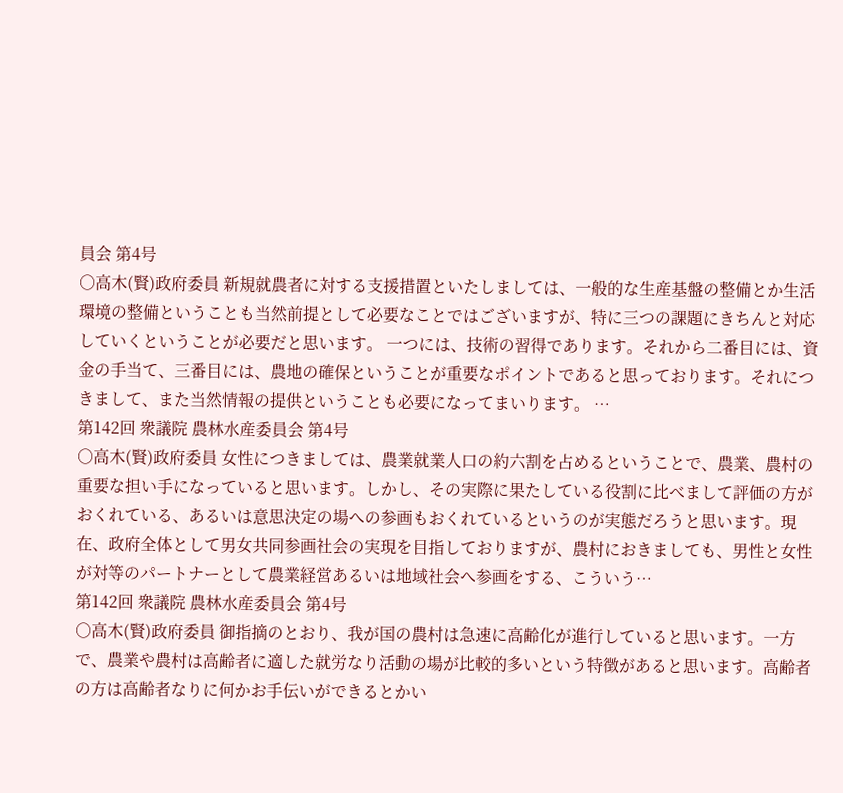員会 第4号
○高木(賢)政府委員 新規就農者に対する支援措置といたしましては、一般的な生産基盤の整備とか生活環境の整備ということも当然前提として必要なことではございますが、特に三つの課題にきちんと対応していくということが必要だと思います。 一つには、技術の習得であります。それから二番目には、資金の手当て、三番目には、農地の確保ということが重要なポイントであると思っております。それにつきまして、また当然情報の提供ということも必要になってまいります。 …
第142回 衆議院 農林水産委員会 第4号
○高木(賢)政府委員 女性につきましては、農業就業人口の約六割を占めるということで、農業、農村の重要な担い手になっていると思います。しかし、その実際に果たしている役割に比べまして評価の方がおくれている、あるいは意思決定の場への参画もおくれているというのが実態だろうと思います。現在、政府全体として男女共同参画社会の実現を目指しておりますが、農村におきましても、男性と女性が対等のパートナーとして農業経営あるいは地域社会へ参画をする、こういう…
第142回 衆議院 農林水産委員会 第4号
○高木(賢)政府委員 御指摘のとおり、我が国の農村は急速に高齢化が進行していると思います。一方で、農業や農村は高齢者に適した就労なり活動の場が比較的多いという特徴があると思います。高齢者の方は高齢者なりに何かお手伝いができるとかい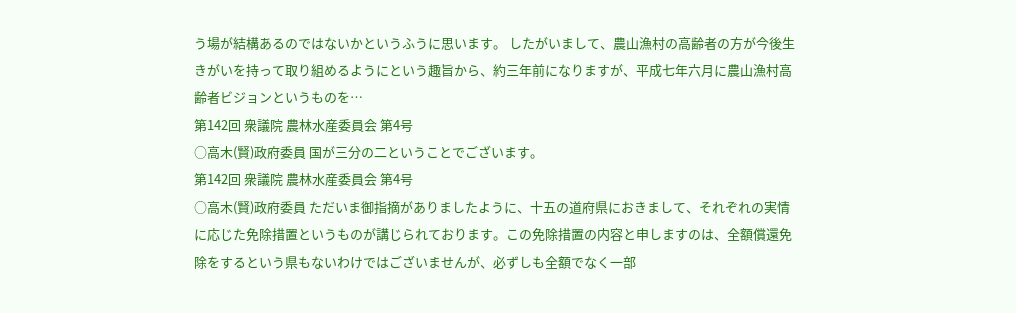う場が結構あるのではないかというふうに思います。 したがいまして、農山漁村の高齢者の方が今後生きがいを持って取り組めるようにという趣旨から、約三年前になりますが、平成七年六月に農山漁村高齢者ビジョンというものを…
第142回 衆議院 農林水産委員会 第4号
○高木(賢)政府委員 国が三分の二ということでございます。
第142回 衆議院 農林水産委員会 第4号
○高木(賢)政府委員 ただいま御指摘がありましたように、十五の道府県におきまして、それぞれの実情に応じた免除措置というものが講じられております。この免除措置の内容と申しますのは、全額償還免除をするという県もないわけではございませんが、必ずしも全額でなく一部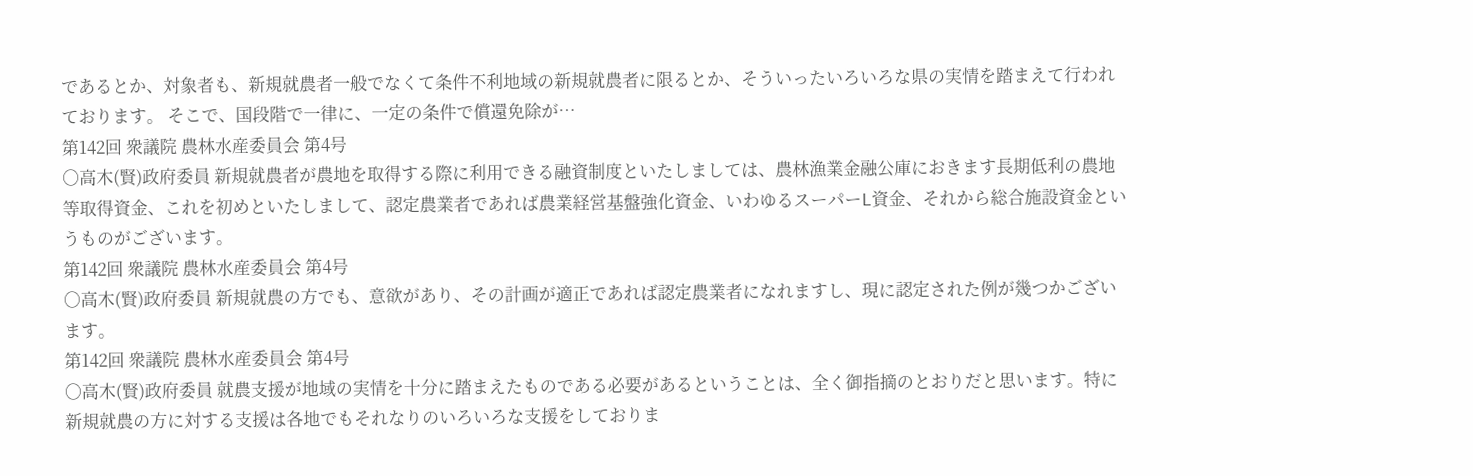であるとか、対象者も、新規就農者一般でなくて条件不利地域の新規就農者に限るとか、そういったいろいろな県の実情を踏まえて行われております。 そこで、国段階で一律に、一定の条件で償還免除が…
第142回 衆議院 農林水産委員会 第4号
○高木(賢)政府委員 新規就農者が農地を取得する際に利用できる融資制度といたしましては、農林漁業金融公庫におきます長期低利の農地等取得資金、これを初めといたしまして、認定農業者であれば農業経営基盤強化資金、いわゆるスーパーL資金、それから総合施設資金というものがございます。
第142回 衆議院 農林水産委員会 第4号
○高木(賢)政府委員 新規就農の方でも、意欲があり、その計画が適正であれば認定農業者になれますし、現に認定された例が幾つかございます。
第142回 衆議院 農林水産委員会 第4号
○高木(賢)政府委員 就農支援が地域の実情を十分に踏まえたものである必要があるということは、全く御指摘のとおりだと思います。特に新規就農の方に対する支援は各地でもそれなりのいろいろな支援をしておりま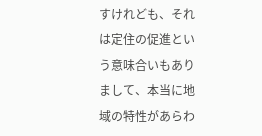すけれども、それは定住の促進という意味合いもありまして、本当に地域の特性があらわ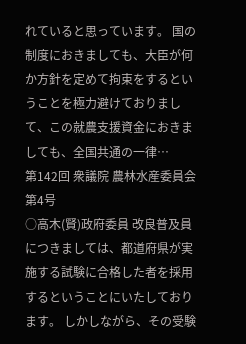れていると思っています。 国の制度におきましても、大臣が何か方針を定めて拘束をするということを極力避けておりまして、この就農支援資金におきましても、全国共通の一律…
第142回 衆議院 農林水産委員会 第4号
○高木(賢)政府委員 改良普及員につきましては、都道府県が実施する試験に合格した者を採用するということにいたしております。 しかしながら、その受験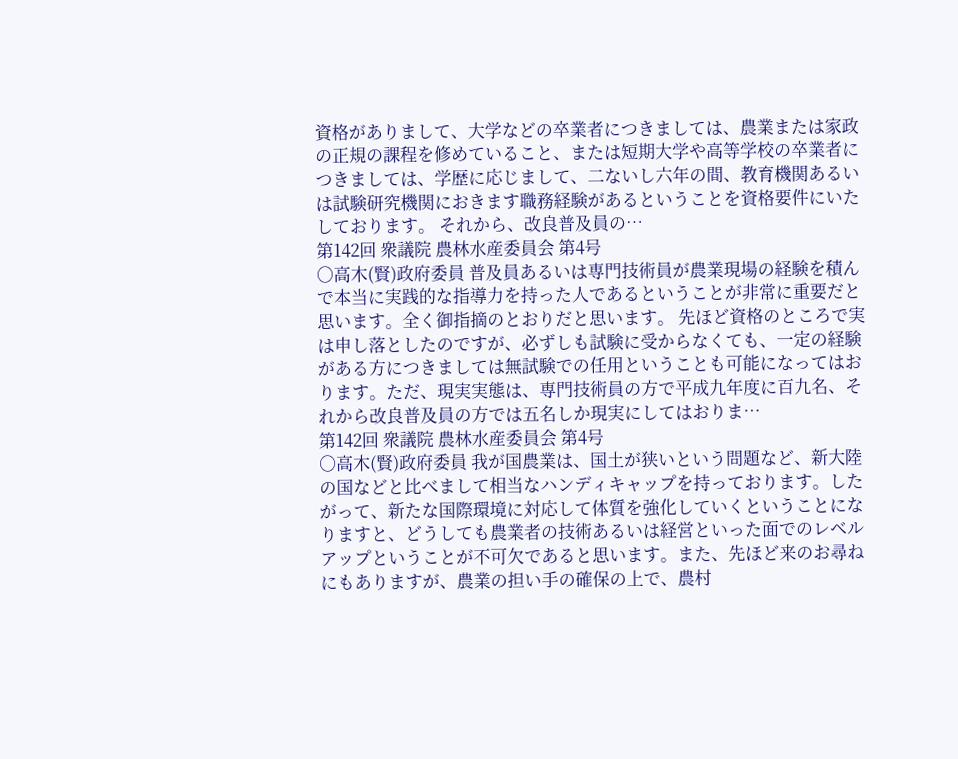資格がありまして、大学などの卒業者につきましては、農業または家政の正規の課程を修めていること、または短期大学や高等学校の卒業者につきましては、学歴に応じまして、二ないし六年の間、教育機関あるいは試験研究機関におきます職務経験があるということを資格要件にいたしております。 それから、改良普及員の…
第142回 衆議院 農林水産委員会 第4号
○高木(賢)政府委員 普及員あるいは専門技術員が農業現場の経験を積んで本当に実践的な指導力を持った人であるということが非常に重要だと思います。全く御指摘のとおりだと思います。 先ほど資格のところで実は申し落としたのですが、必ずしも試験に受からなくても、一定の経験がある方につきましては無試験での任用ということも可能になってはおります。ただ、現実実態は、専門技術員の方で平成九年度に百九名、それから改良普及員の方では五名しか現実にしてはおりま…
第142回 衆議院 農林水産委員会 第4号
○高木(賢)政府委員 我が国農業は、国土が狭いという問題など、新大陸の国などと比べまして相当なハンディキャップを持っております。したがって、新たな国際環境に対応して体質を強化していくということになりますと、どうしても農業者の技術あるいは経営といった面でのレベルアップということが不可欠であると思います。また、先ほど来のお尋ねにもありますが、農業の担い手の確保の上で、農村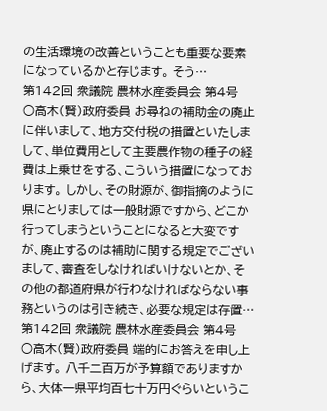の生活環境の改善ということも重要な要素になっているかと存じます。 そう…
第142回 衆議院 農林水産委員会 第4号
○高木(賢)政府委員 お尋ねの補助金の廃止に伴いまして、地方交付税の措置といたしまして、単位費用として主要農作物の種子の経費は上乗せをする、こういう措置になっております。 しかし、その財源が、御指摘のように県にとりましては一般財源ですから、どこか行ってしまうということになると大変ですが、廃止するのは補助に関する規定でございまして、審査をしなければいけないとか、その他の都道府県が行わなければならない事務というのは引き続き、必要な規定は存置…
第142回 衆議院 農林水産委員会 第4号
○高木(賢)政府委員 端的にお答えを申し上げます。 八千二百万が予算額でありますから、大体一県平均百七十万円ぐらいというこ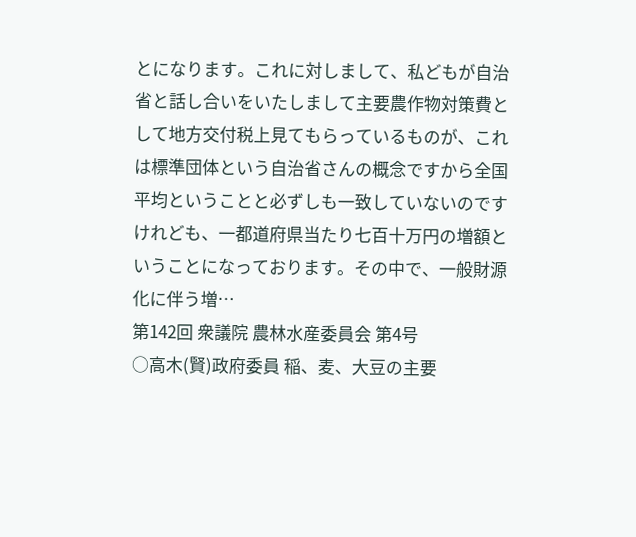とになります。これに対しまして、私どもが自治省と話し合いをいたしまして主要農作物対策費として地方交付税上見てもらっているものが、これは標準団体という自治省さんの概念ですから全国平均ということと必ずしも一致していないのですけれども、一都道府県当たり七百十万円の増額ということになっております。その中で、一般財源化に伴う増…
第142回 衆議院 農林水産委員会 第4号
○高木(賢)政府委員 稲、麦、大豆の主要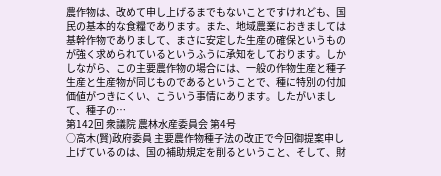農作物は、改めて申し上げるまでもないことですけれども、国民の基本的な食糧であります。また、地域農業におきましては基幹作物でありまして、まさに安定した生産の確保というものが強く求められているというふうに承知をしております。しかしながら、この主要農作物の場合には、一般の作物生産と種子生産と生産物が同じものであるということで、種に特別の付加価値がつきにくい、こういう事情にあります。したがいまして、種子の…
第142回 衆議院 農林水産委員会 第4号
○高木(賢)政府委員 主要農作物種子法の改正で今回御提案申し上げているのは、国の補助規定を削るということ、そして、財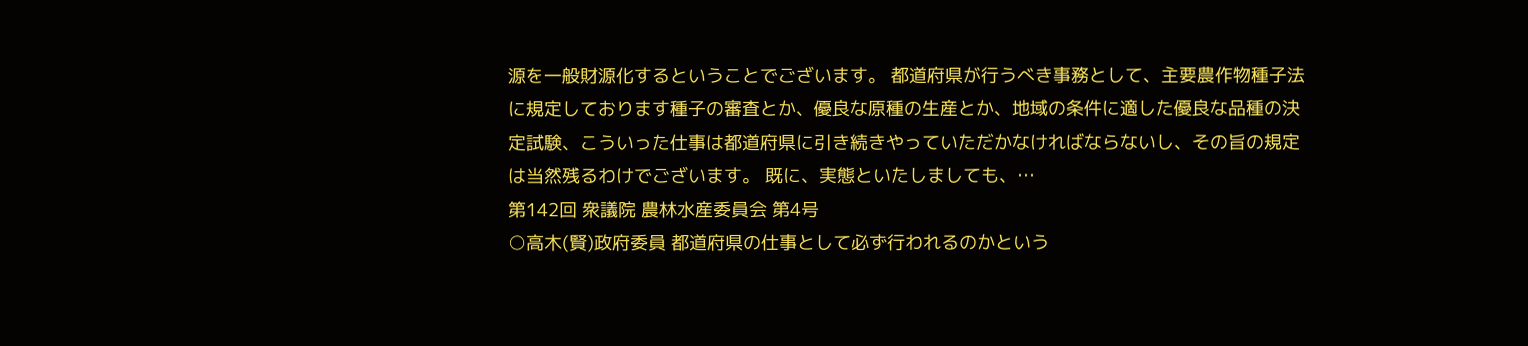源を一般財源化するということでございます。 都道府県が行うべき事務として、主要農作物種子法に規定しております種子の審査とか、優良な原種の生産とか、地域の条件に適した優良な品種の決定試験、こういった仕事は都道府県に引き続きやっていただかなければならないし、その旨の規定は当然残るわけでございます。 既に、実態といたしましても、…
第142回 衆議院 農林水産委員会 第4号
○高木(賢)政府委員 都道府県の仕事として必ず行われるのかという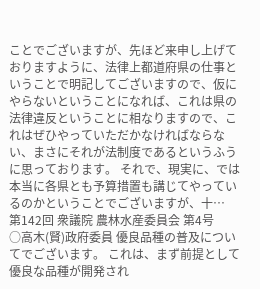ことでございますが、先ほど来申し上げておりますように、法律上都道府県の仕事ということで明記してございますので、仮にやらないということになれば、これは県の法律違反ということに相なりますので、これはぜひやっていただかなければならない、まさにそれが法制度であるというふうに思っております。 それで、現実に、では本当に各県とも予算措置も講じてやっているのかということでございますが、十…
第142回 衆議院 農林水産委員会 第4号
○高木(賢)政府委員 優良品種の普及についてでございます。 これは、まず前提として優良な品種が開発され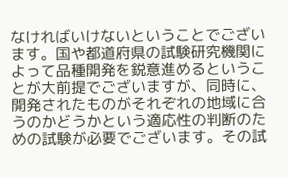なければいけないということでございます。国や都道府県の試験研究機関によって品種開発を鋭意進めるということが大前提でございますが、同時に、開発されたものがそれぞれの地域に合うのかどうかという適応性の判断のための試験が必要でございます。その試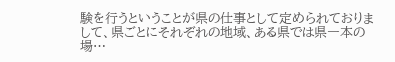験を行うということが県の仕事として定められておりまして、県ごとにそれぞれの地域、ある県では県一本の場…